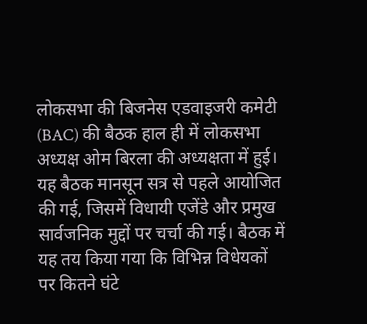लोकसभा की बिजनेस एडवाइजरी कमेटी (BAC) की बैठक हाल ही में लोकसभा अध्यक्ष ओम बिरला की अध्यक्षता में हुई। यह बैठक मानसून सत्र से पहले आयोजित की गई, जिसमें विधायी एजेंडे और प्रमुख सार्वजनिक मुद्दों पर चर्चा की गई। बैठक में यह तय किया गया कि विभिन्न विधेयकों पर कितने घंटे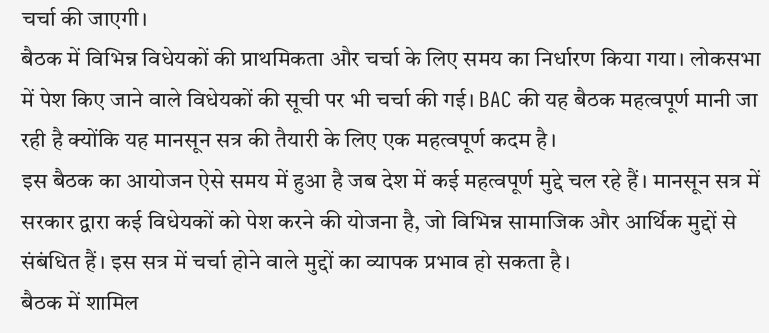चर्चा की जाएगी।
बैठक में विभिन्न विधेयकों की प्राथमिकता और चर्चा के लिए समय का निर्धारण किया गया। लोकसभा में पेश किए जाने वाले विधेयकों की सूची पर भी चर्चा की गई। BAC की यह बैठक महत्वपूर्ण मानी जा रही है क्योंकि यह मानसून सत्र की तैयारी के लिए एक महत्वपूर्ण कदम है।
इस बैठक का आयोजन ऐसे समय में हुआ है जब देश में कई महत्वपूर्ण मुद्दे चल रहे हैं। मानसून सत्र में सरकार द्वारा कई विधेयकों को पेश करने की योजना है, जो विभिन्न सामाजिक और आर्थिक मुद्दों से संबंधित हैं। इस सत्र में चर्चा होने वाले मुद्दों का व्यापक प्रभाव हो सकता है।
बैठक में शामिल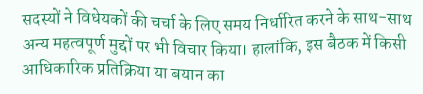सदस्यों ने विधेयकों की चर्चा के लिए समय निर्धारित करने के साथ-साथ अन्य महत्वपूर्ण मुद्दों पर भी विचार किया। हालांकि, इस बैठक में किसी आधिकारिक प्रतिक्रिया या बयान का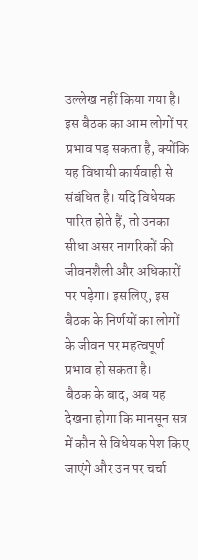उल्लेख नहीं किया गया है।
इस बैठक का आम लोगों पर प्रभाव पड़ सकता है, क्योंकि यह विधायी कार्यवाही से संबंधित है। यदि विधेयक पारित होते हैं, तो उनका सीधा असर नागरिकों की जीवनशैली और अधिकारों पर पड़ेगा। इसलिए, इस बैठक के निर्णयों का लोगों के जीवन पर महत्वपूर्ण प्रभाव हो सकता है।
बैठक के बाद, अब यह देखना होगा कि मानसून सत्र में कौन से विधेयक पेश किए जाएंगे और उन पर चर्चा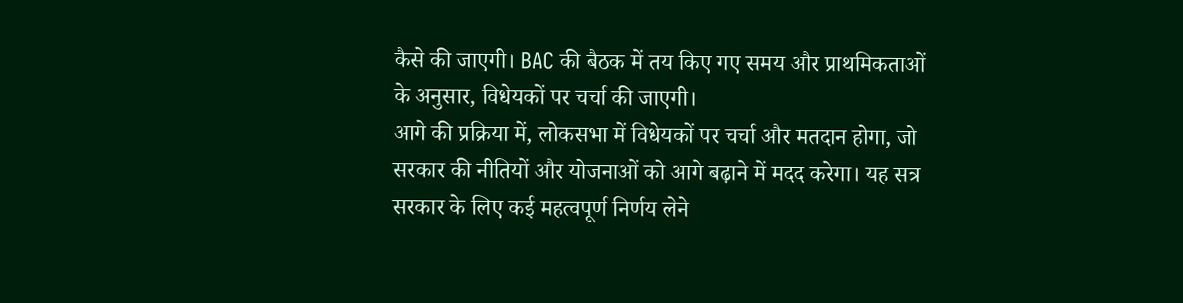कैसे की जाएगी। BAC की बैठक में तय किए गए समय और प्राथमिकताओं के अनुसार, विधेयकों पर चर्चा की जाएगी।
आगे की प्रक्रिया में, लोकसभा में विधेयकों पर चर्चा और मतदान होगा, जो सरकार की नीतियों और योजनाओं को आगे बढ़ाने में मदद करेगा। यह सत्र सरकार के लिए कई महत्वपूर्ण निर्णय लेने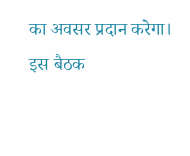का अवसर प्रदान करेगा।
इस बैठक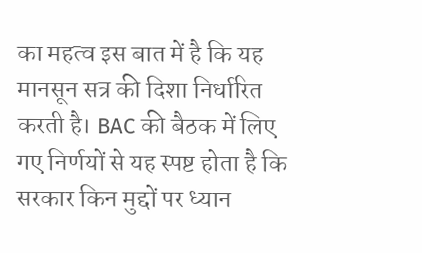का महत्व इस बात में है कि यह मानसून सत्र की दिशा निर्धारित करती है। BAC की बैठक में लिए गए निर्णयों से यह स्पष्ट होता है कि सरकार किन मुद्दों पर ध्यान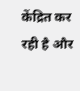केंद्रित कर रही है और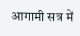आगामी सत्र में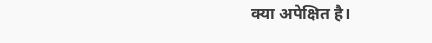क्या अपेक्षित है।